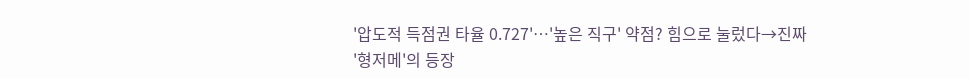'압도적 득점권 타율 0.727'…'높은 직구' 약점? 힘으로 눌렀다→진짜 '형저메'의 등장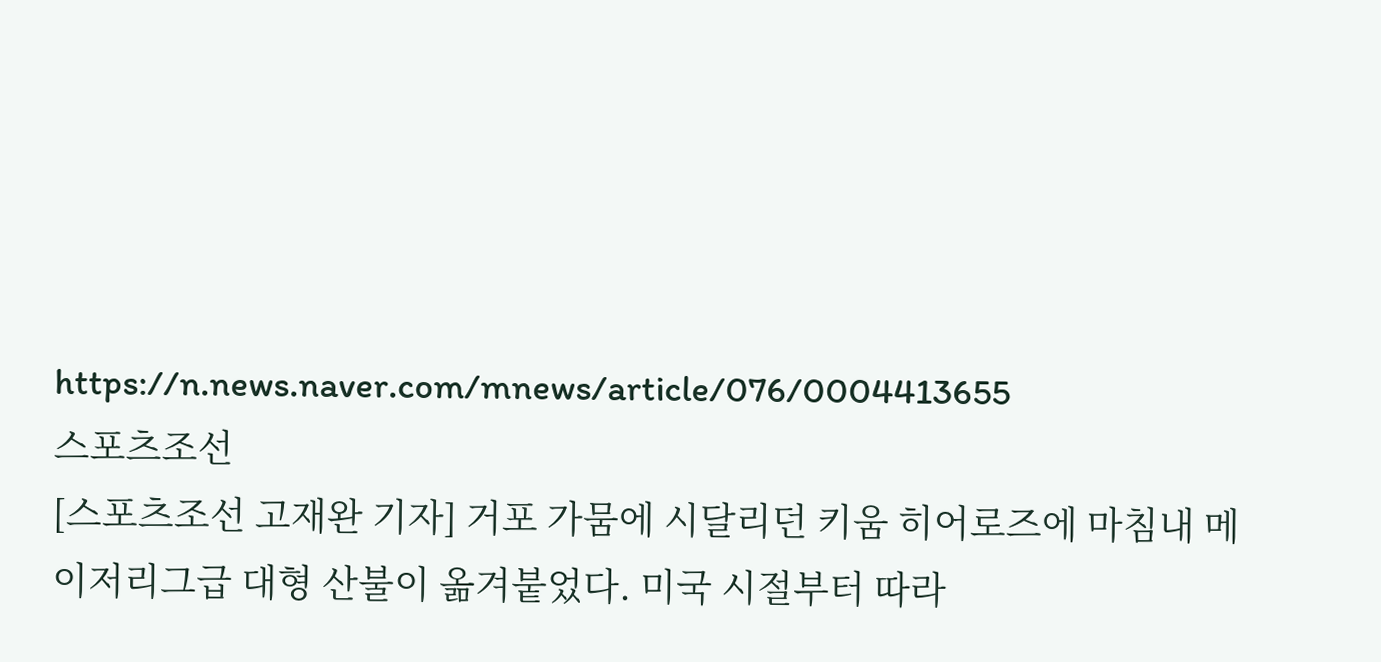https://n.news.naver.com/mnews/article/076/0004413655
스포츠조선
[스포츠조선 고재완 기자] 거포 가뭄에 시달리던 키움 히어로즈에 마침내 메이저리그급 대형 산불이 옮겨붙었다. 미국 시절부터 따라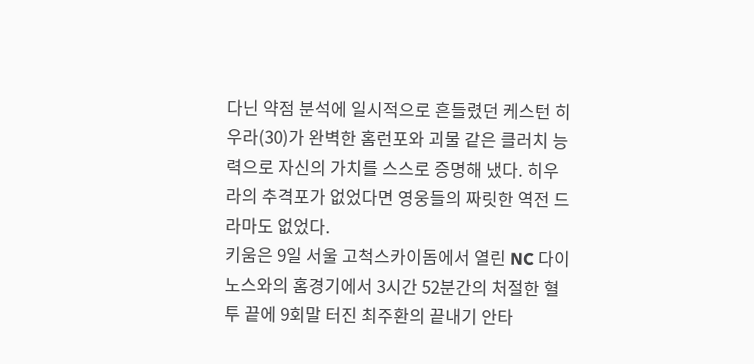다닌 약점 분석에 일시적으로 흔들렸던 케스턴 히우라(30)가 완벽한 홈런포와 괴물 같은 클러치 능력으로 자신의 가치를 스스로 증명해 냈다. 히우라의 추격포가 없었다면 영웅들의 짜릿한 역전 드라마도 없었다.
키움은 9일 서울 고척스카이돔에서 열린 NC 다이노스와의 홈경기에서 3시간 52분간의 처절한 혈투 끝에 9회말 터진 최주환의 끝내기 안타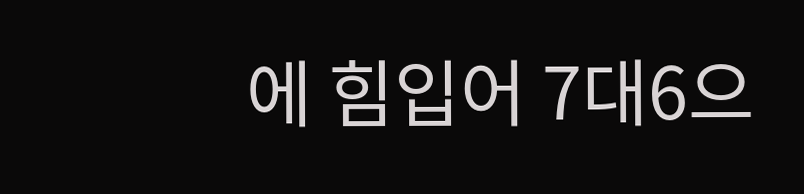에 힘입어 7대6으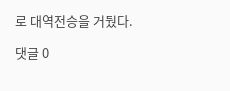로 대역전승을 거뒀다.

댓글 0